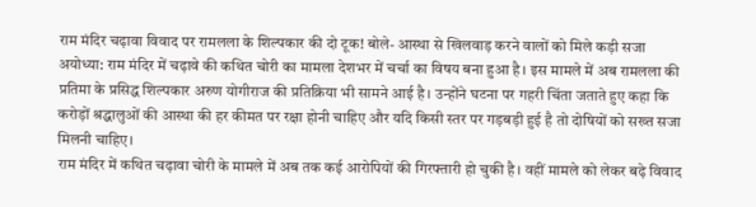राम मंदिर चढ़ावा विवाद पर रामलला के शिल्पकार की दो टूक! बोले- आस्था से खिलवाड़ करने वालों को मिले कड़ी सजा
अयोध्या: राम मंदिर में चढ़ावे की कथित चोरी का मामला देशभर में चर्चा का विषय बना हुआ है। इस मामले में अब रामलला की प्रतिमा के प्रसिद्ध शिल्पकार अरुण योगीराज की प्रतिक्रिया भी सामने आई है। उन्होंने घटना पर गहरी चिंता जताते हुए कहा कि करोड़ों श्रद्धालुओं की आस्था की हर कीमत पर रक्षा होनी चाहिए और यदि किसी स्तर पर गड़बड़ी हुई है तो दोषियों को सख्त सजा मिलनी चाहिए।
राम मंदिर में कथित चढ़ावा चोरी के मामले में अब तक कई आरोपियों की गिरफ्तारी हो चुकी है। वहीं मामले को लेकर बढ़े विवाद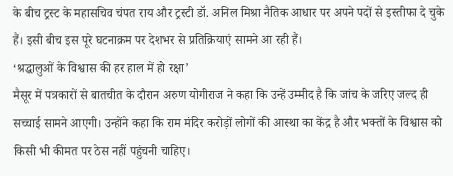के बीच ट्रस्ट के महासचिव चंपत राय और ट्रस्टी डॉ. अनिल मिश्रा नैतिक आधार पर अपने पदों से इस्तीफा दे चुके हैं। इसी बीच इस पूरे घटनाक्रम पर देशभर से प्रतिक्रियाएं सामने आ रही हैं।
‘श्रद्धालुओं के विश्वास की हर हाल में हो रक्षा’
मैसूर में पत्रकारों से बातचीत के दौरान अरुण योगीराज ने कहा कि उन्हें उम्मीद है कि जांच के जरिए जल्द ही सच्चाई सामने आएगी। उन्होंने कहा कि राम मंदिर करोड़ों लोगों की आस्था का केंद्र है और भक्तों के विश्वास को किसी भी कीमत पर ठेस नहीं पहुंचनी चाहिए।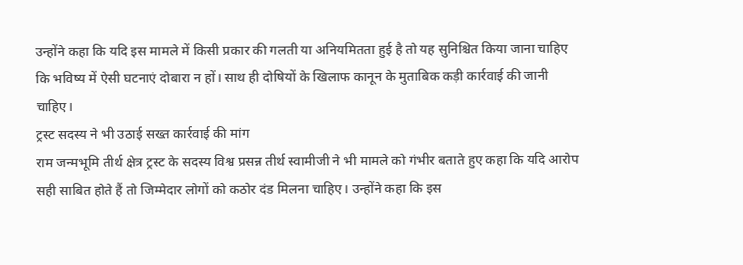उन्होंने कहा कि यदि इस मामले में किसी प्रकार की गलती या अनियमितता हुई है तो यह सुनिश्चित किया जाना चाहिए कि भविष्य में ऐसी घटनाएं दोबारा न हों। साथ ही दोषियों के खिलाफ कानून के मुताबिक कड़ी कार्रवाई की जानी चाहिए।
ट्रस्ट सदस्य ने भी उठाई सख्त कार्रवाई की मांग
राम जन्मभूमि तीर्थ क्षेत्र ट्रस्ट के सदस्य विश्व प्रसन्न तीर्थ स्वामीजी ने भी मामले को गंभीर बताते हुए कहा कि यदि आरोप सही साबित होते हैं तो जिम्मेदार लोगों को कठोर दंड मिलना चाहिए। उन्होंने कहा कि इस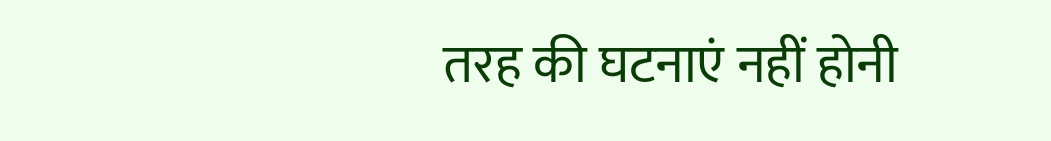तरह की घटनाएं नहीं होनी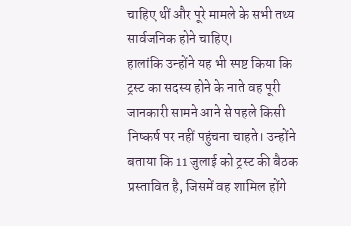चाहिए थीं और पूरे मामले के सभी तथ्य सार्वजनिक होने चाहिए।
हालांकि उन्होंने यह भी स्पष्ट किया कि ट्रस्ट का सदस्य होने के नाते वह पूरी जानकारी सामने आने से पहले किसी निष्कर्ष पर नहीं पहुंचना चाहते। उन्होंने बताया कि 11 जुलाई को ट्रस्ट की बैठक प्रस्तावित है, जिसमें वह शामिल होंगे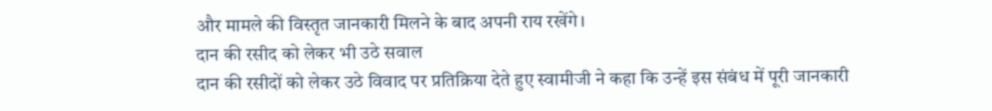और मामले की विस्तृत जानकारी मिलने के बाद अपनी राय रखेंगे।
दान की रसीद को लेकर भी उठे सवाल
दान की रसीदों को लेकर उठे विवाद पर प्रतिक्रिया देते हुए स्वामीजी ने कहा कि उन्हें इस संबंध में पूरी जानकारी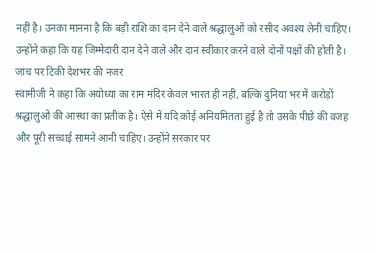नहीं है। उनका मानना है कि बड़ी राशि का दान देने वाले श्रद्धालुओं को रसीद अवश्य लेनी चाहिए। उन्होंने कहा कि यह जिम्मेदारी दान देने वाले और दान स्वीकार करने वाले दोनों पक्षों की होती है।
जांच पर टिकी देशभर की नजर
स्वामीजी ने कहा कि अयोध्या का राम मंदिर केवल भारत ही नहीं, बल्कि दुनिया भर में करोड़ों श्रद्धालुओं की आस्था का प्रतीक है। ऐसे में यदि कोई अनियमितता हुई है तो उसके पीछे की वजह और पूरी सच्चाई सामने आनी चाहिए। उन्होंने सरकार पर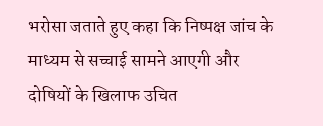भरोसा जताते हुए कहा कि निष्पक्ष जांच के माध्यम से सच्चाई सामने आएगी और दोषियों के खिलाफ उचित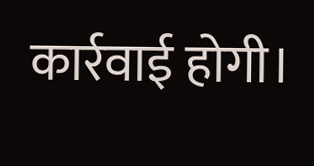कार्रवाई होगी।